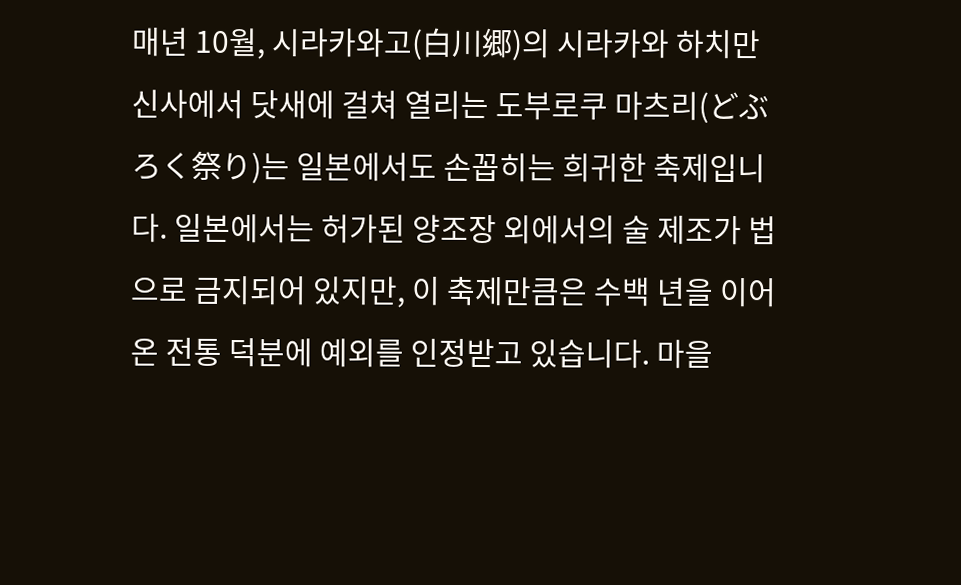매년 10월, 시라카와고(白川郷)의 시라카와 하치만 신사에서 닷새에 걸쳐 열리는 도부로쿠 마츠리(どぶろく祭り)는 일본에서도 손꼽히는 희귀한 축제입니다. 일본에서는 허가된 양조장 외에서의 술 제조가 법으로 금지되어 있지만, 이 축제만큼은 수백 년을 이어온 전통 덕분에 예외를 인정받고 있습니다. 마을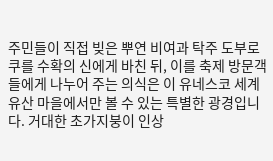주민들이 직접 빚은 뿌연 비여과 탁주 도부로쿠를 수확의 신에게 바친 뒤, 이를 축제 방문객들에게 나누어 주는 의식은 이 유네스코 세계유산 마을에서만 볼 수 있는 특별한 광경입니다. 거대한 초가지붕이 인상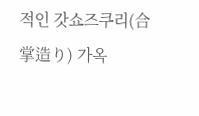적인 갓쇼즈쿠리(合掌造り) 가옥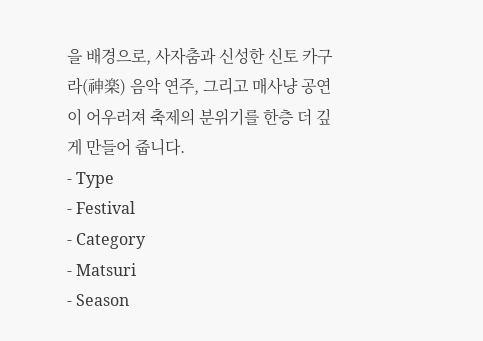을 배경으로, 사자춤과 신성한 신토 카구라(神楽) 음악 연주, 그리고 매사냥 공연이 어우러져 축제의 분위기를 한층 더 깊게 만들어 줍니다.
- Type
- Festival
- Category
- Matsuri
- Season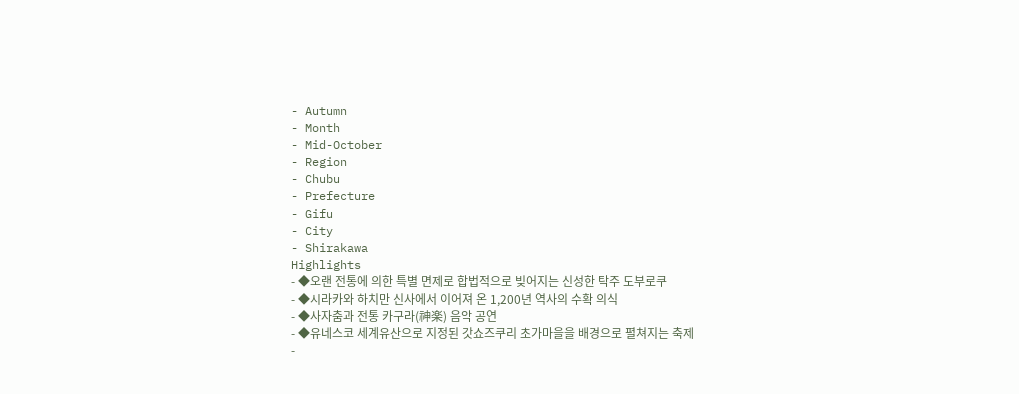- Autumn
- Month
- Mid-October
- Region
- Chubu
- Prefecture
- Gifu
- City
- Shirakawa
Highlights
- ◆오랜 전통에 의한 특별 면제로 합법적으로 빚어지는 신성한 탁주 도부로쿠
- ◆시라카와 하치만 신사에서 이어져 온 1,200년 역사의 수확 의식
- ◆사자춤과 전통 카구라(神楽) 음악 공연
- ◆유네스코 세계유산으로 지정된 갓쇼즈쿠리 초가마을을 배경으로 펼쳐지는 축제
-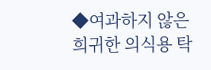◆여과하지 않은 희귀한 의식용 탁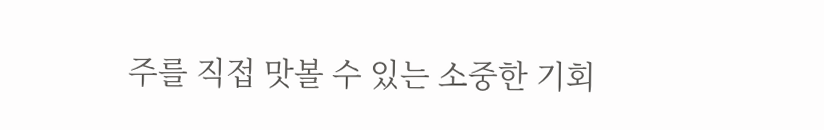주를 직접 맛볼 수 있는 소중한 기회